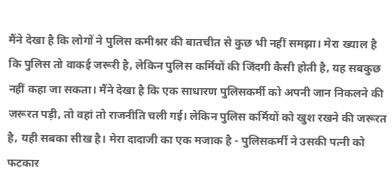मैंने देखा है कि लोगों ने पुलिस कमीश्नर की बातचीत से कुछ भी नहीं समझा। मेरा ख्याल है कि पुलिस तो वाकई जरूरी है, लेकिन पुलिस कर्मियों की जिंदगी कैसी होती है, यह सबकुछ नहीं कहा जा सकता। मैंने देखा है कि एक साधारण पुलिसकर्मी को अपनी जान निकलने की जरूरत पड़ी, तो वहां तो राजनीति चली गई। लेकिन पुलिस कर्मियों को खुश रखने की जरूरत है, यही सबका सीख है। मेरा दादाजी का एक मजाक है - पुलिसकर्मी ने उसकी पत्नी को फटकार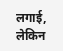लगाई, लेकिन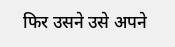फिर उसने उसे अपने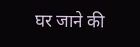घर जाने की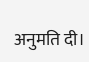अनुमति दी।